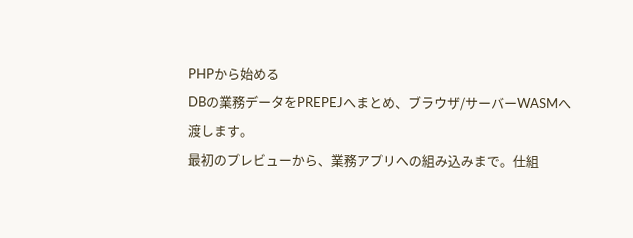PHPから始める
DBの業務データをPREPEJへまとめ、ブラウザ/サーバーWASMへ渡します。
最初のプレビューから、業務アプリへの組み込みまで。仕組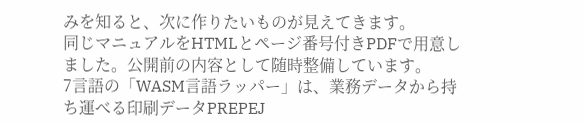みを知ると、次に作りたいものが見えてきます。
同じマニュアルをHTMLとページ番号付きPDFで用意しました。公開前の内容として随時整備しています。
7言語の「WASM言語ラッパー」は、業務データから持ち運べる印刷データPREPEJ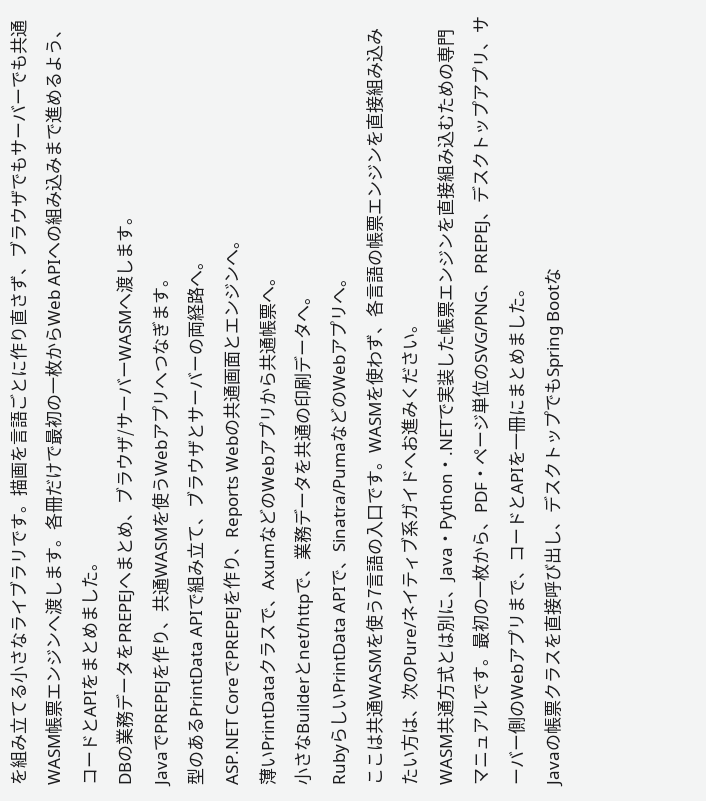を組み立てる小さなライブラリです。描画を言語ごとに作り直さず、ブラウザでもサーバーでも共通WASM帳票エンジンへ渡します。各冊だけで最初の一枚からWeb APIへの組み込みまで進めるよう、コードとAPIをまとめました。
DBの業務データをPREPEJへまとめ、ブラウザ/サーバーWASMへ渡します。
JavaでPREPEJを作り、共通WASMを使うWebアプリへつなぎます。
型のあるPrintData APIで組み立て、ブラウザとサーバーの両経路へ。
ASP.NET CoreでPREPEJを作り、Reports Webの共通画面とエンジンへ。
薄いPrintDataクラスで、AxumなどのWebアプリから共通帳票へ。
小さなBuilderとnet/httpで、業務データを共通の印刷データへ。
RubyらしいPrintData APIで、Sinatra/PumaなどのWebアプリへ。
ここは共通WASMを使う7言語の入口です。WASMを使わず、各言語の帳票エンジンを直接組み込みたい方は、次のPure/ネイティブ系ガイドへお進みください。
WASM共通方式とは別に、Java・Python・.NETで実装した帳票エンジンを直接組み込むための専門マニュアルです。最初の一枚から、PDF・ページ単位のSVG/PNG、PREPEJ、デスクトップアプリ、サーバー側のWebアプリまで、コードとAPIを一冊にまとめました。
Javaの帳票クラスを直接呼び出し、デスクトップでもSpring Bootな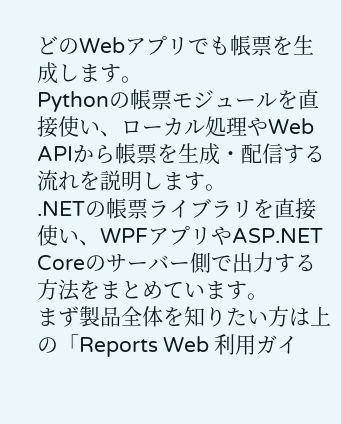どのWebアプリでも帳票を生成します。
Pythonの帳票モジュールを直接使い、ローカル処理やWeb APIから帳票を生成・配信する流れを説明します。
.NETの帳票ライブラリを直接使い、WPFアプリやASP.NET Coreのサーバー側で出力する方法をまとめています。
まず製品全体を知りたい方は上の「Reports Web 利用ガイ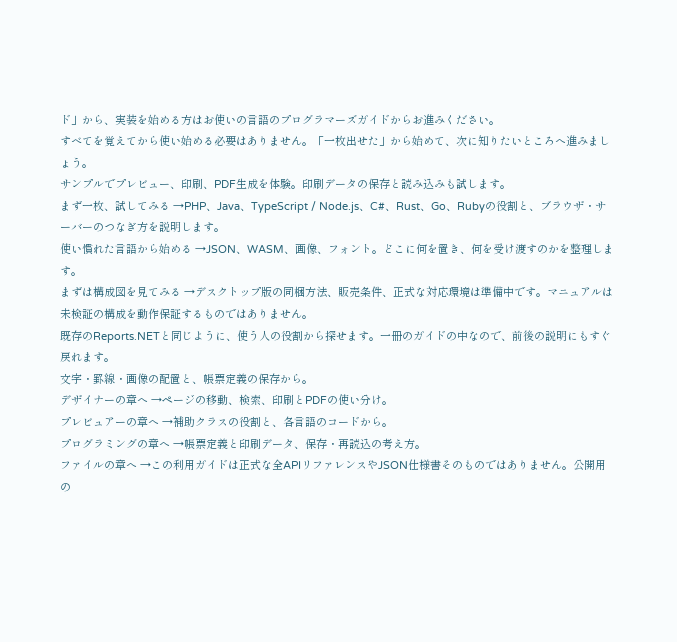ド」から、実装を始める方はお使いの言語のプログラマーズガイドからお進みください。
すべてを覚えてから使い始める必要はありません。「一枚出せた」から始めて、次に知りたいところへ進みましょう。
サンプルでプレビュー、印刷、PDF生成を体験。印刷データの保存と読み込みも試します。
まず一枚、試してみる →PHP、Java、TypeScript / Node.js、C#、Rust、Go、Rubyの役割と、ブラウザ・サーバーのつなぎ方を説明します。
使い慣れた言語から始める →JSON、WASM、画像、フォント。どこに何を置き、何を受け渡すのかを整理します。
まずは構成図を見てみる →デスクトップ版の同梱方法、販売条件、正式な対応環境は準備中です。マニュアルは未検証の構成を動作保証するものではありません。
既存のReports.NETと同じように、使う人の役割から探せます。一冊のガイドの中なので、前後の説明にもすぐ戻れます。
文字・罫線・画像の配置と、帳票定義の保存から。
デザイナーの章へ →ページの移動、検索、印刷とPDFの使い分け。
プレビュアーの章へ →補助クラスの役割と、各言語のコードから。
プログラミングの章へ →帳票定義と印刷データ、保存・再読込の考え方。
ファイルの章へ →この利用ガイドは正式な全APIリファレンスやJSON仕様書そのものではありません。公開用の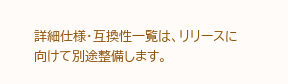詳細仕様・互換性一覧は、リリースに向けて別途整備します。